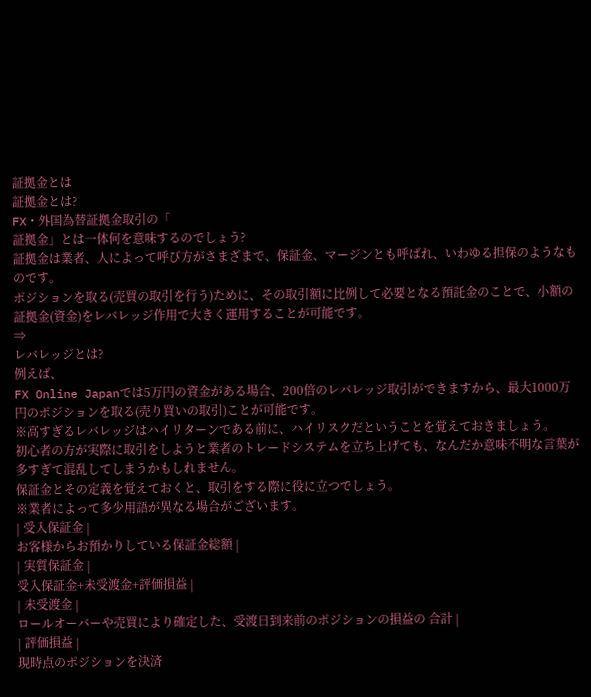証拠金とは
証拠金とは?
FX・外国為替証拠金取引の「
証拠金」とは一体何を意味するのでしょう?
証拠金は業者、人によって呼び方がさまざまで、保証金、マージンとも呼ばれ、いわゆる担保のようなものです。
ポジションを取る(売買の取引を行う)ために、その取引額に比例して必要となる預託金のことで、小額の証拠金(資金)をレバレッジ作用で大きく運用することが可能です。
⇒
レバレッジとは?
例えば、
FX Online Japanでは5万円の資金がある場合、200倍のレバレッジ取引ができますから、最大1000万円のポジションを取る(売り買いの取引)ことが可能です。
※高すぎるレバレッジはハイリターンである前に、ハイリスクだということを覚えておきましょう。
初心者の方が実際に取引をしようと業者のトレードシステムを立ち上げても、なんだか意味不明な言葉が多すぎて混乱してしまうかもしれません。
保証金とその定義を覚えておくと、取引をする際に役に立つでしょう。
※業者によって多少用語が異なる場合がございます。
| 受入保証金 |
お客様からお預かりしている保証金総額 |
| 実質保証金 |
受入保証金+未受渡金+評価損益 |
| 未受渡金 |
ロールオーバーや売買により確定した、受渡日到来前のポジションの損益の 合計 |
| 評価損益 |
現時点のポジションを決済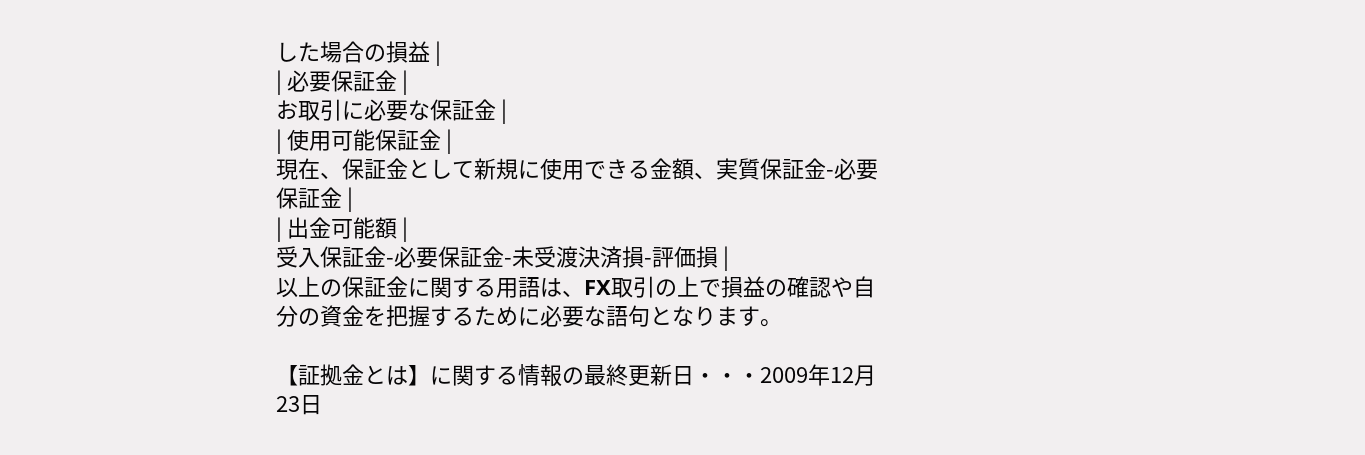した場合の損益 |
| 必要保証金 |
お取引に必要な保証金 |
| 使用可能保証金 |
現在、保証金として新規に使用できる金額、実質保証金-必要保証金 |
| 出金可能額 |
受入保証金-必要保証金-未受渡決済損-評価損 |
以上の保証金に関する用語は、FX取引の上で損益の確認や自分の資金を把握するために必要な語句となります。

【証拠金とは】に関する情報の最終更新日・・・2009年12月23日